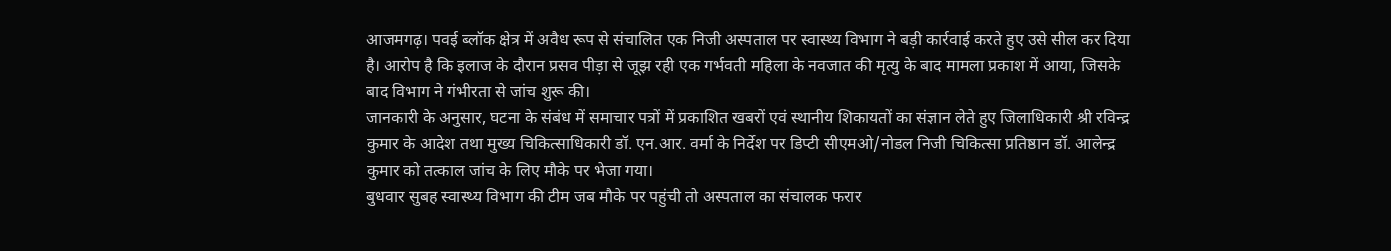आजमगढ़। पवई ब्लॉक क्षेत्र में अवैध रूप से संचालित एक निजी अस्पताल पर स्वास्थ्य विभाग ने बड़ी कार्रवाई करते हुए उसे सील कर दिया है। आरोप है कि इलाज के दौरान प्रसव पीड़ा से जूझ रही एक गर्भवती महिला के नवजात की मृत्यु के बाद मामला प्रकाश में आया, जिसके बाद विभाग ने गंभीरता से जांच शुरू की।
जानकारी के अनुसार, घटना के संबंध में समाचार पत्रों में प्रकाशित खबरों एवं स्थानीय शिकायतों का संज्ञान लेते हुए जिलाधिकारी श्री रविन्द्र कुमार के आदेश तथा मुख्य चिकित्साधिकारी डॉ. एन.आर. वर्मा के निर्देश पर डिप्टी सीएमओ/नोडल निजी चिकित्सा प्रतिष्ठान डॉ. आलेन्द्र कुमार को तत्काल जांच के लिए मौके पर भेजा गया।
बुधवार सुबह स्वास्थ्य विभाग की टीम जब मौके पर पहुंची तो अस्पताल का संचालक फरार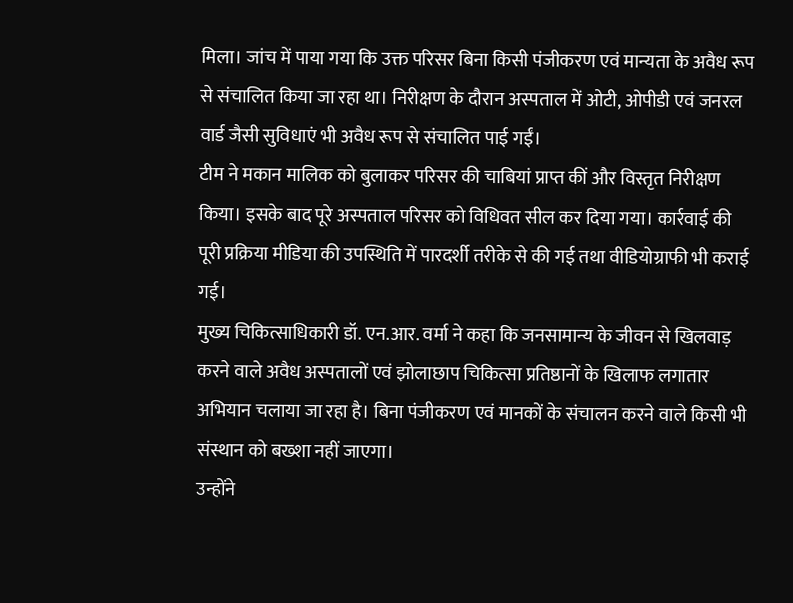मिला। जांच में पाया गया कि उक्त परिसर बिना किसी पंजीकरण एवं मान्यता के अवैध रूप से संचालित किया जा रहा था। निरीक्षण के दौरान अस्पताल में ओटी, ओपीडी एवं जनरल वार्ड जैसी सुविधाएं भी अवैध रूप से संचालित पाई गईं।
टीम ने मकान मालिक को बुलाकर परिसर की चाबियां प्राप्त कीं और विस्तृत निरीक्षण किया। इसके बाद पूरे अस्पताल परिसर को विधिवत सील कर दिया गया। कार्रवाई की पूरी प्रक्रिया मीडिया की उपस्थिति में पारदर्शी तरीके से की गई तथा वीडियोग्राफी भी कराई गई।
मुख्य चिकित्साधिकारी डॉ. एन.आर. वर्मा ने कहा कि जनसामान्य के जीवन से खिलवाड़ करने वाले अवैध अस्पतालों एवं झोलाछाप चिकित्सा प्रतिष्ठानों के खिलाफ लगातार अभियान चलाया जा रहा है। बिना पंजीकरण एवं मानकों के संचालन करने वाले किसी भी संस्थान को बख्शा नहीं जाएगा।
उन्होंने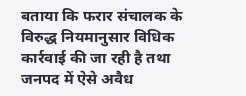बताया कि फरार संचालक के विरुद्ध नियमानुसार विधिक कार्रवाई की जा रही है तथा जनपद में ऐसे अवैध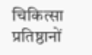चिकित्सा प्रतिष्ठानों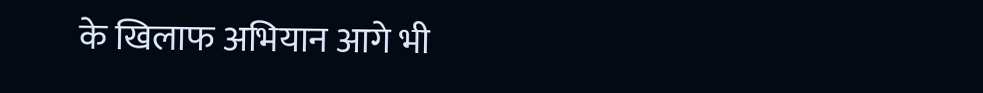के खिलाफ अभियान आगे भी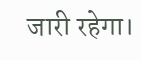जारी रहेगा।